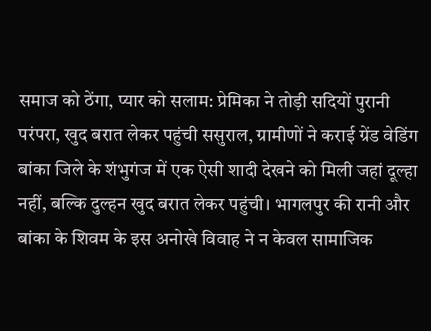समाज को ठेंगा, प्यार को सलाम: प्रेमिका ने तोड़ी सदियों पुरानी परंपरा, खुद बरात लेकर पहुंची ससुराल, ग्रामीणों ने कराई ग्रेंड वेडिंग
बांका जिले के शंभुगंज में एक ऐसी शादी देखने को मिली जहां दूल्हा नहीं, बल्कि दुल्हन खुद बरात लेकर पहुंची। भागलपुर की रानी और बांका के शिवम के इस अनोखे विवाह ने न केवल सामाजिक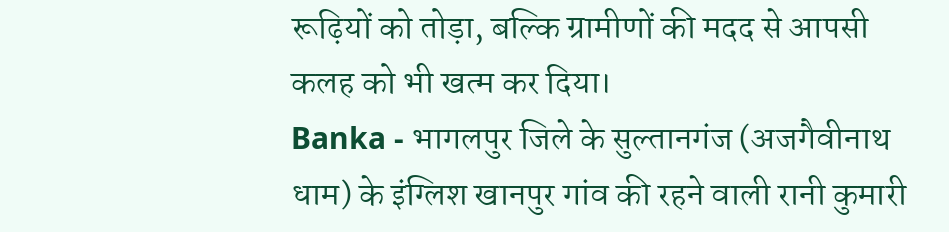रूढ़ियों को तोड़ा, बल्कि ग्रामीणों की मदद से आपसी कलह को भी खत्म कर दिया।
Banka - भागलपुर जिले के सुल्तानगंज (अजगैवीनाथ धाम) के इंग्लिश खानपुर गांव की रहने वाली रानी कुमारी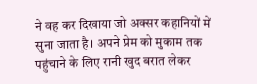ने वह कर दिखाया जो अक्सर कहानियों में सुना जाता है। अपने प्रेम को मुकाम तक पहुंचाने के लिए रानी खुद बरात लेकर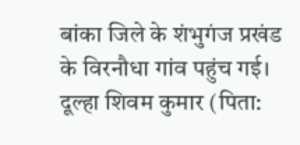बांका जिले के शंभुगंज प्रखंड के विरनौधा गांव पहुंच गई। दूल्हा शिवम कुमार (पिता: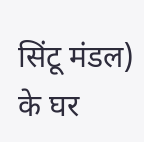सिंटू मंडल) के घर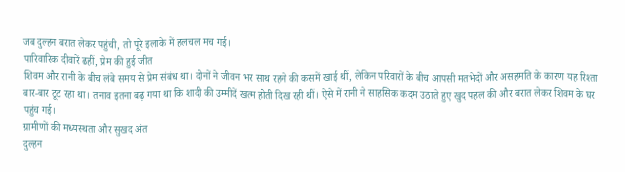जब दुल्हन बरात लेकर पहुंची, तो पूरे इलाके में हलचल मच गई।
पारिवारिक दीवारें ढहीं, प्रेम की हुई जीत
शिवम और रानी के बीच लंबे समय से प्रेम संबंध था। दोनों ने जीवन भर साथ रहने की कसमें खाई थीं, लेकिन परिवारों के बीच आपसी मतभेदों और असहमति के कारण यह रिश्ता बार-बार टूट रहा था। तनाव इतना बढ़ गया था कि शादी की उम्मीदें खत्म होती दिख रही थीं। ऐसे में रानी ने साहसिक कदम उठाते हुए खुद पहल की और बरात लेकर शिवम के घर पहुंच गई।
ग्रामीणों की मध्यस्थता और सुखद अंत
दुल्हन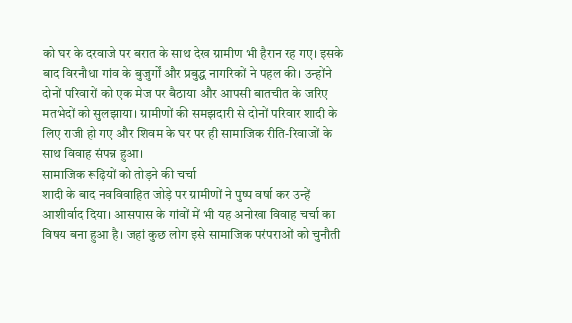को घर के दरवाजे पर बरात के साथ देख ग्रामीण भी हैरान रह गए। इसके बाद विरनौधा गांव के बुजुर्गों और प्रबुद्ध नागरिकों ने पहल की। उन्होंने दोनों परिवारों को एक मेज पर बैठाया और आपसी बातचीत के जरिए मतभेदों को सुलझाया। ग्रामीणों की समझदारी से दोनों परिवार शादी के लिए राजी हो गए और शिवम के घर पर ही सामाजिक रीति-रिवाजों के साथ विवाह संपन्न हुआ।
सामाजिक रूढ़ियों को तोड़ने की चर्चा
शादी के बाद नवविवाहित जोड़े पर ग्रामीणों ने पुष्प वर्षा कर उन्हें आशीर्वाद दिया। आसपास के गांवों में भी यह अनोखा विवाह चर्चा का विषय बना हुआ है। जहां कुछ लोग इसे सामाजिक परंपराओं को चुनौती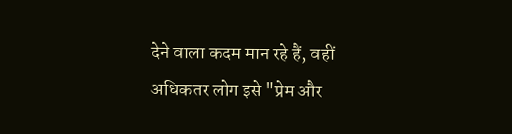देने वाला कदम मान रहे हैं, वहीं अधिकतर लोग इसे "प्रेम और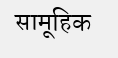सामूहिक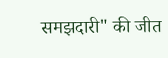समझदारी" की जीत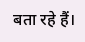बता रहे हैं।